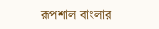রূপশাল বাংলার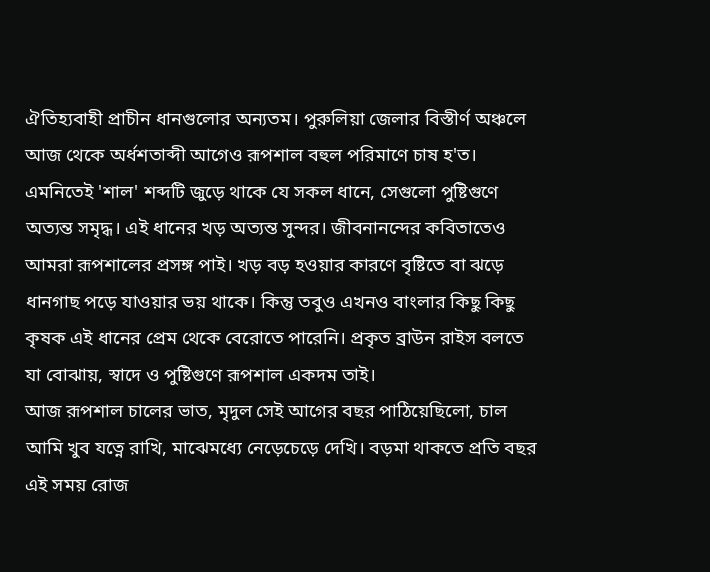ঐতিহ্যবাহী প্রাচীন ধানগুলোর অন্যতম। পুরুলিয়া জেলার বিস্তীর্ণ অঞ্চলে আজ থেকে অর্ধশতাব্দী আগেও রূপশাল বহুল পরিমাণে চাষ হ'ত। এমনিতেই 'শাল' শব্দটি জুড়ে থাকে যে সকল ধানে, সেগুলো পুষ্টিগুণে অত্যন্ত সমৃদ্ধ। এই ধানের খড় অত্যন্ত সুন্দর। জীবনানন্দের কবিতাতেও আমরা রূপশালের প্রসঙ্গ পাই। খড় বড় হওয়ার কারণে বৃষ্টিতে বা ঝড়ে ধানগাছ পড়ে যাওয়ার ভয় থাকে। কিন্তু তবুও এখনও বাংলার কিছু কিছু কৃষক এই ধানের প্রেম থেকে বেরোতে পারেনি। প্রকৃত ব্রাউন রাইস বলতে যা বোঝায়, স্বাদে ও পুষ্টিগুণে রূপশাল একদম তাই।
আজ রূপশাল চালের ভাত, মৃদুল সেই আগের বছর পাঠিয়েছিলো, চাল আমি খুব যত্নে রাখি, মাঝেমধ্যে নেড়েচেড়ে দেখি। বড়মা থাকতে প্রতি বছর এই সময় রোজ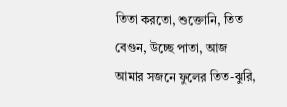তিতা করতো, শুক্তোনি, তিত বেগুন, উচ্ছে পাতা, আজ আমার সজনে ফুলের তিত-ঝুরি,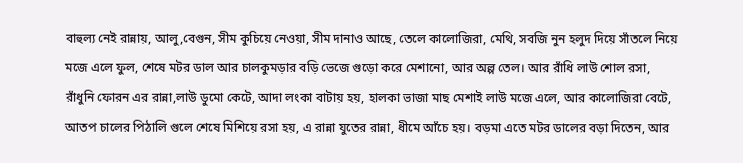বাহুল্য নেই রান্নায়, আলু,বেগুন, সীম কুচিয়ে নেওয়া, সীম দানাও আছে, তেলে কালোজিরা, মেথি, সবজি নুন হলুদ দিয়ে সাঁতলে নিয়ে মজে এলে ফুল, শেষে মটর ডাল আর চালকুমড়ার বড়ি ভেজে গুড়ো করে মেশানো, আর অল্প তেল। আর রাঁধি লাউ শোল রসা, রাঁধুনি ফোরন এর রান্না,লাউ ডুমো কেটে, আদা লংকা বাটায় হয়, হালকা ভাজা মাছ মেশাই লাউ মজে এলে, আর কালোজিরা বেটে, আতপ চালের পিঠালি গুলে শেষে মিশিয়ে রসা হয়, এ রান্না যুতের রান্না, ধীমে আঁচে হয়। বড়মা এতে মটর ডালের বড়া দিতেন, আর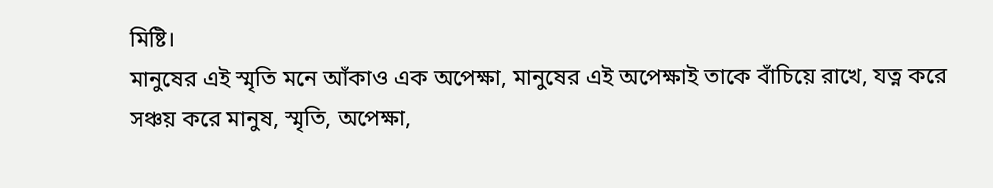মিষ্টি।
মানুষের এই স্মৃতি মনে আঁকাও এক অপেক্ষা, মানুষের এই অপেক্ষাই তাকে বাঁচিয়ে রাখে, যত্ন করে সঞ্চয় করে মানুষ, স্মৃতি, অপেক্ষা,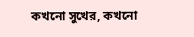কখনো সুখের, কখনো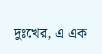দুঃখের, এ এক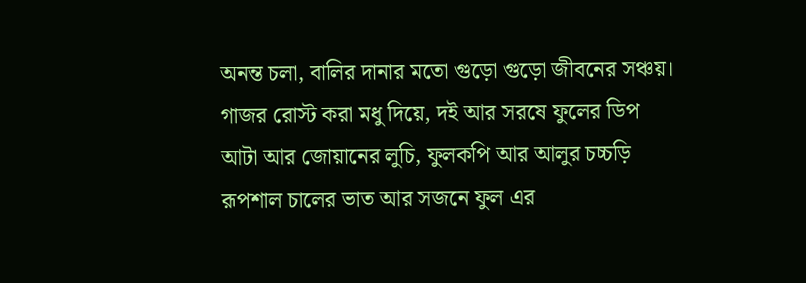অনন্ত চলা, বালির দানার মতো গুড়ো গুড়ো জীবনের সঞ্চয়।
গাজর রোস্ট করা মধু দিয়ে, দই আর সরষে ফুলের ডিপ
আটা আর জোয়ানের লুচি, ফুলকপি আর আলুর চচ্চড়ি
রূপশাল চালের ভাত আর সজনে ফুল এর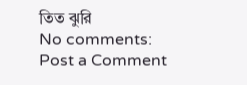তিত ঝুরি
No comments:
Post a Comment